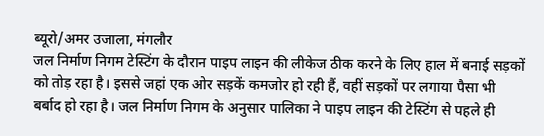ब्यूरो/अमर उजाला, मंगलौर
जल निर्माण निगम टेस्टिंग के दौरान पाइप लाइन की लीकेज ठीक करने के लिए हाल में बनाई सड़कों को तोड़ रहा है। इससे जहां एक ओर सड़कें कमजोर हो रही हैं, वहीं सड़कों पर लगाया पैसा भी बर्बाद हो रहा है। जल निर्माण निगम के अनुसार पालिका ने पाइप लाइन की टेस्टिंग से पहले ही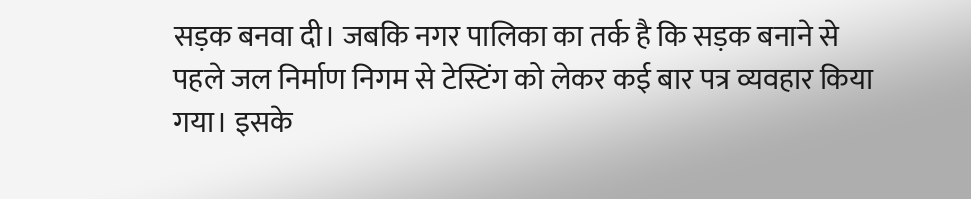सड़क बनवा दी। जबकि नगर पालिका का तर्क है कि सड़क बनाने से पहले जल निर्माण निगम से टेस्टिंग को लेकर कई बार पत्र व्यवहार किया गया। इसके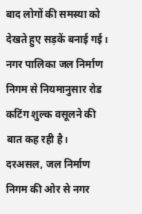बाद लोगों की समस्या को देखते हुए सड़कें बनाई गई। नगर पालिका जल निर्माण निगम से नियमानुसार रोड कटिंग शुल्क वसूलने की बात कह रही है।
दरअसल, जल निर्माण निगम की ओर से नगर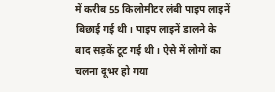में करीब 55 किलोमीटर लंबी पाइप लाइनें बिछाई गई थी। पाइप लाइनें डालने के बाद सड़कें टूट गई थी। ऐसे में लोगों का चलना दूभर हो गया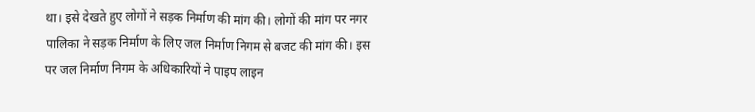था। इसे देखते हुए लोगों ने सड़क निर्माण की मांग की। लोगों की मांग पर नगर पालिका ने सड़क निर्माण के लिए जल निर्माण निगम से बजट की मांग की। इस पर जल निर्माण निगम के अधिकारियों ने पाइप लाइन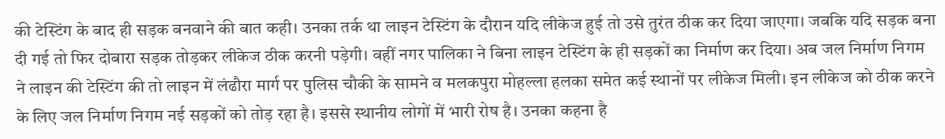की टेस्टिंग के बाद ही सड़क बनवाने की बात कही। उनका तर्क था लाइन टेस्टिंग के दौरान यदि लीकेज हुई तो उसे तुरंत ठीक कर दिया जाएगा। जबकि यदि सड़क बना दी गई तो फिर दोबारा सड़क तोड़कर लीकेज ठीक करनी पड़ेगी। वहीं नगर पालिका ने बिना लाइन टेस्टिंग के ही सड़कों का निर्माण कर दिया। अब जल निर्माण निगम ने लाइन की टेस्टिंग की तो लाइन में लंढौरा मार्ग पर पुलिस चौकी के सामने व मलकपुरा मोहल्ला हलका समेत कई स्थानों पर लीकेज मिली। इन लीकेज को ठीक करने के लिए जल निर्माण निगम नई सड़कों को तोड़ रहा है। इससे स्थानीय लोगों में भारी रोष है। उनका कहना है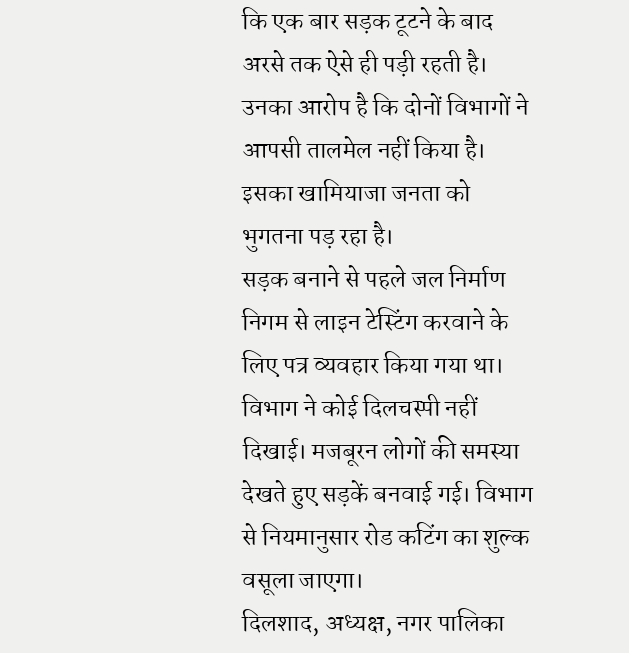कि एक बार सड़क टूटने के बाद अरसे तक ऐसे ही पड़ी रहती है। उनका आरोप है कि दोनों विभागों ने आपसी तालमेल नहीं किया है। इसका खामियाजा जनता को भुगतना पड़ रहा है।
सड़क बनाने से पहले जल निर्माण निगम से लाइन टेस्टिंग करवाने के लिए पत्र व्यवहार किया गया था। विभाग ने कोई दिलचस्पी नहीं दिखाई। मजबूरन लोगों की समस्या देखते हुए सड़कें बनवाई गई। विभाग से नियमानुसार रोड कटिंग का शुल्क वसूला जाएगा।
दिलशाद, अध्यक्ष, नगर पालिका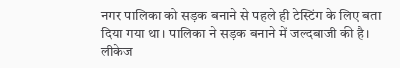नगर पालिका को सड़क बनाने से पहले ही टेस्टिंग के लिए बता दिया गया था। पालिका ने सड़क बनाने में जल्दबाजी की है। लीकेज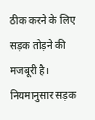ठीक करने के लिए सड़क तोड़ने की मजबूरी है। नियमानुसार सड़क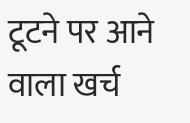टूटने पर आने वाला खर्च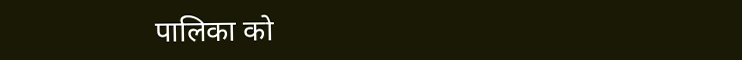पालिका को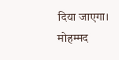दिया जाएगा।
मोहम्मद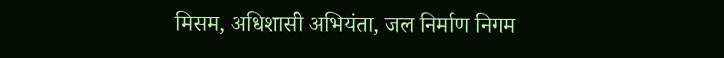मिसम, अधिशासी अभियंता, जल निर्माण निगम